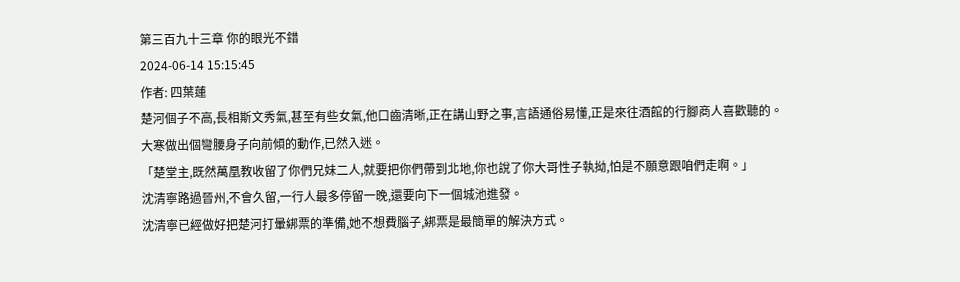第三百九十三章 你的眼光不錯
2024-06-14 15:15:45
作者: 四葉蓮
楚河個子不高,長相斯文秀氣,甚至有些女氣,他口齒清晰,正在講山野之事,言語通俗易懂,正是來往酒館的行腳商人喜歡聽的。
大寒做出個彎腰身子向前傾的動作,已然入迷。
「楚堂主,既然萬凰教收留了你們兄妹二人,就要把你們帶到北地,你也說了你大哥性子執拗,怕是不願意跟咱們走啊。」
沈清寧路過晉州,不會久留,一行人最多停留一晚,還要向下一個城池進發。
沈清寧已經做好把楚河打暈綁票的準備,她不想費腦子,綁票是最簡單的解決方式。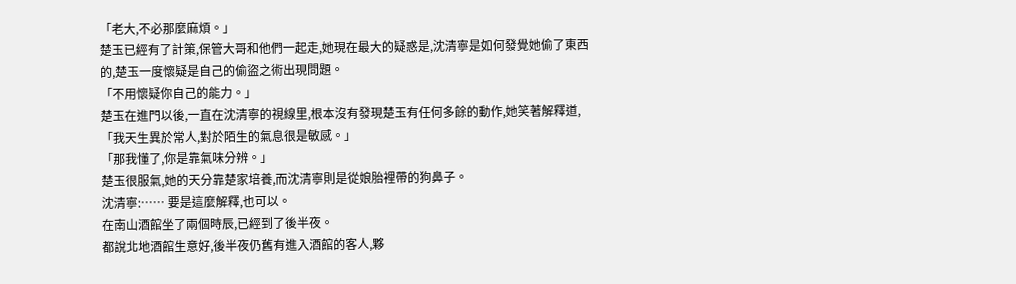「老大,不必那麼麻煩。」
楚玉已經有了計策,保管大哥和他們一起走,她現在最大的疑惑是,沈清寧是如何發覺她偷了東西的,楚玉一度懷疑是自己的偷盜之術出現問題。
「不用懷疑你自己的能力。」
楚玉在進門以後,一直在沈清寧的視線里,根本沒有發現楚玉有任何多餘的動作,她笑著解釋道,「我天生異於常人,對於陌生的氣息很是敏感。」
「那我懂了,你是靠氣味分辨。」
楚玉很服氣,她的天分靠楚家培養,而沈清寧則是從娘胎裡帶的狗鼻子。
沈清寧:…… 要是這麼解釋,也可以。
在南山酒館坐了兩個時辰,已經到了後半夜。
都說北地酒館生意好,後半夜仍舊有進入酒館的客人,夥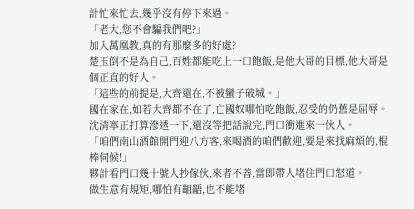計忙來忙去,幾乎沒有停下來過。
「老大,您不會騙我們吧?」
加入萬凰教,真的有那麼多的好處?
楚玉倒不是為自己,百姓都能吃上一口飽飯,是他大哥的目標,他大哥是個正直的好人。
「這些的前提是,大齊還在,不被蠻子破城。」
國在家在,如若大齊都不在了,亡國奴哪怕吃飽飯,忍受的仍舊是屈辱。
沈清寧正打算滲透一下,還沒等把話說完,門口衝進來一伙人。
「咱們南山酒館開門迎八方客,來喝酒的咱們歡迎,要是來找麻煩的,棍棒伺候!」
夥計看門口幾十號人抄傢伙,來者不善,當即帶人堵住門口怒道。
做生意有規矩,哪怕有齟齬,也不能堵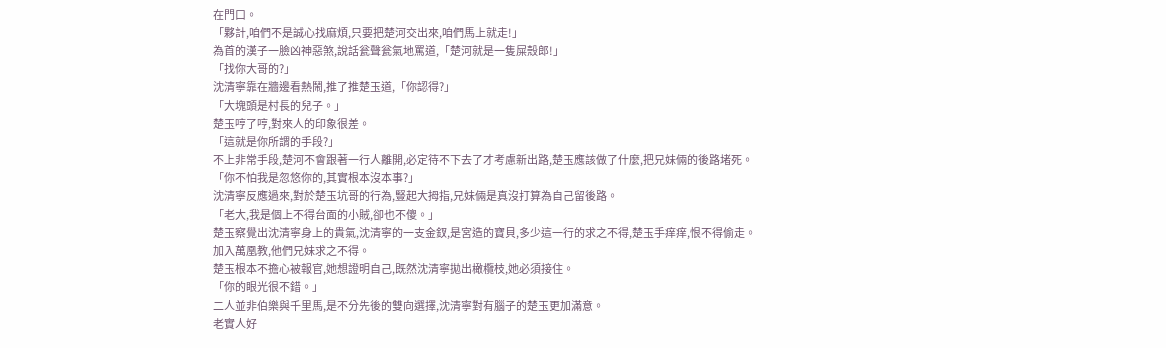在門口。
「夥計,咱們不是誠心找麻煩,只要把楚河交出來,咱們馬上就走!」
為首的漢子一臉凶神惡煞,說話瓮聲瓮氣地罵道,「楚河就是一隻屎殼郎!」
「找你大哥的?」
沈清寧靠在牆邊看熱鬧,推了推楚玉道,「你認得?」
「大塊頭是村長的兒子。」
楚玉哼了哼,對來人的印象很差。
「這就是你所謂的手段?」
不上非常手段,楚河不會跟著一行人離開,必定待不下去了才考慮新出路,楚玉應該做了什麼,把兄妹倆的後路堵死。
「你不怕我是忽悠你的,其實根本沒本事?」
沈清寧反應過來,對於楚玉坑哥的行為,豎起大拇指,兄妹倆是真沒打算為自己留後路。
「老大,我是個上不得台面的小賊,卻也不傻。」
楚玉察覺出沈清寧身上的貴氣,沈清寧的一支金釵,是宮造的寶貝,多少這一行的求之不得,楚玉手痒痒,恨不得偷走。
加入萬凰教,他們兄妹求之不得。
楚玉根本不擔心被報官,她想證明自己,既然沈清寧拋出橄欖枝,她必須接住。
「你的眼光很不錯。」
二人並非伯樂與千里馬,是不分先後的雙向選擇,沈清寧對有腦子的楚玉更加滿意。
老實人好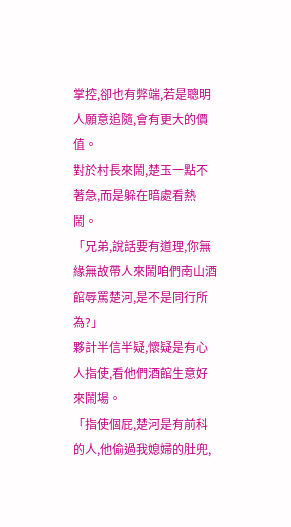掌控,卻也有弊端,若是聰明人願意追隨,會有更大的價值。
對於村長來鬧,楚玉一點不著急,而是躲在暗處看熱鬧。
「兄弟,說話要有道理,你無緣無故帶人來鬧咱們南山酒館辱罵楚河,是不是同行所為?」
夥計半信半疑,懷疑是有心人指使,看他們酒館生意好來鬧場。
「指使個屁,楚河是有前科的人,他偷過我媳婦的肚兜,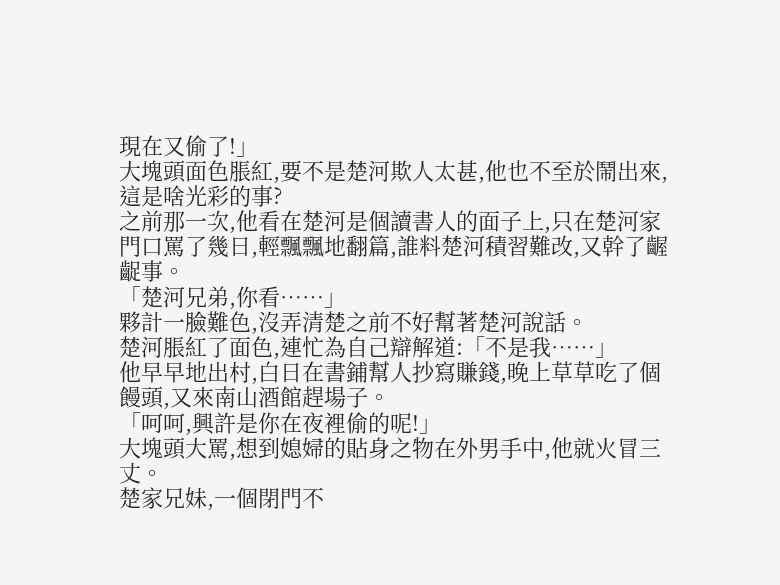現在又偷了!」
大塊頭面色脹紅,要不是楚河欺人太甚,他也不至於鬧出來,這是啥光彩的事?
之前那一次,他看在楚河是個讀書人的面子上,只在楚河家門口罵了幾日,輕飄飄地翻篇,誰料楚河積習難改,又幹了齷齪事。
「楚河兄弟,你看……」
夥計一臉難色,沒弄清楚之前不好幫著楚河說話。
楚河脹紅了面色,連忙為自己辯解道:「不是我……」
他早早地出村,白日在書鋪幫人抄寫賺錢,晚上草草吃了個饅頭,又來南山酒館趕場子。
「呵呵,興許是你在夜裡偷的呢!」
大塊頭大罵,想到媳婦的貼身之物在外男手中,他就火冒三丈。
楚家兄妹,一個閉門不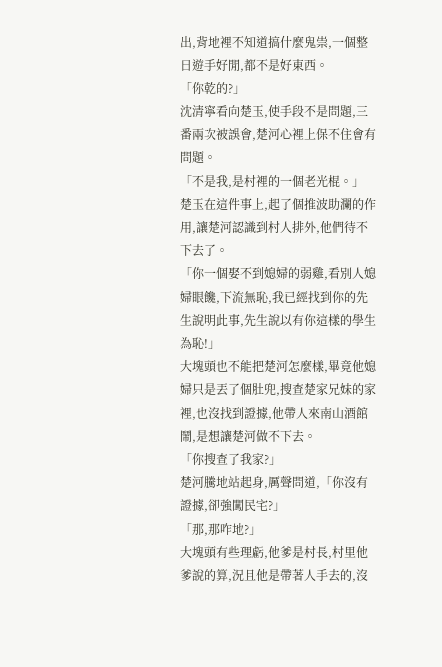出,背地裡不知道搞什麼鬼祟,一個整日遊手好閒,都不是好東西。
「你乾的?」
沈清寧看向楚玉,使手段不是問題,三番兩次被誤會,楚河心裡上保不住會有問題。
「不是我,是村裡的一個老光棍。」
楚玉在這件事上,起了個推波助瀾的作用,讓楚河認識到村人排外,他們待不下去了。
「你一個娶不到媳婦的弱雞,看別人媳婦眼饞,下流無恥,我已經找到你的先生說明此事,先生說以有你這樣的學生為恥!」
大塊頭也不能把楚河怎麼樣,畢竟他媳婦只是丟了個肚兜,搜查楚家兄妹的家裡,也沒找到證據,他帶人來南山酒館鬧,是想讓楚河做不下去。
「你搜查了我家?」
楚河騰地站起身,厲聲問道,「你沒有證據,卻強闖民宅?」
「那,那咋地?」
大塊頭有些理虧,他爹是村長,村里他爹說的算,況且他是帶著人手去的,沒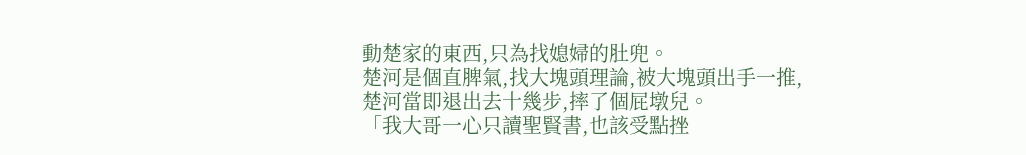動楚家的東西,只為找媳婦的肚兜。
楚河是個直脾氣,找大塊頭理論,被大塊頭出手一推,楚河當即退出去十幾步,摔了個屁墩兒。
「我大哥一心只讀聖賢書,也該受點挫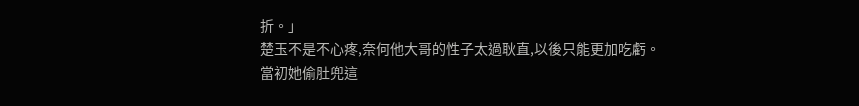折。」
楚玉不是不心疼,奈何他大哥的性子太過耿直,以後只能更加吃虧。
當初她偷肚兜這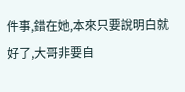件事,錯在她,本來只要說明白就好了,大哥非要自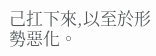己扛下來,以至於形勢惡化。